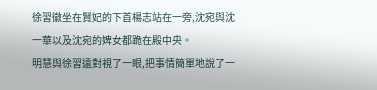徐習徽坐在賢妃的下首楊志站在一旁,沈宛與沈一華以及沈宛的婢女都跪在殿中央。
明慧與徐習遠對視了一眼,把事情簡單地說了一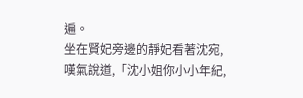遍。
坐在賢妃旁邊的靜妃看著沈宛,嘆氣說道,「沈小姐你小小年紀,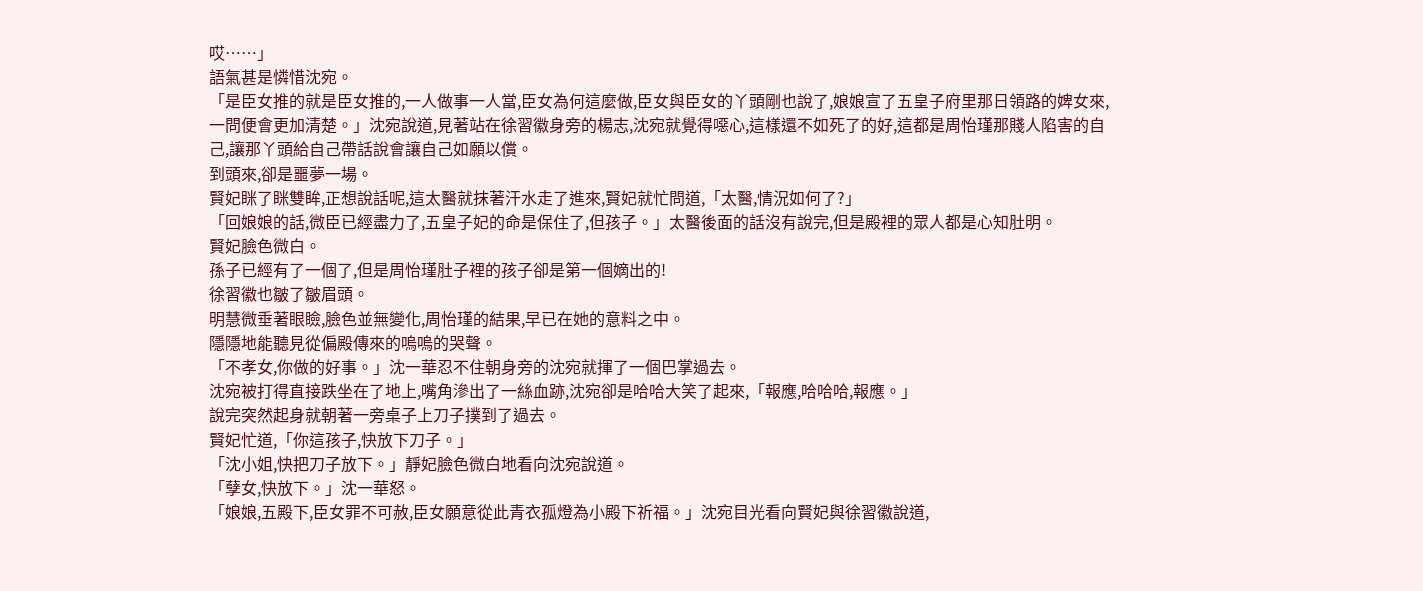哎……」
語氣甚是憐惜沈宛。
「是臣女推的就是臣女推的,一人做事一人當,臣女為何這麼做,臣女與臣女的丫頭剛也說了,娘娘宣了五皇子府里那日領路的婢女來,一問便會更加清楚。」沈宛說道,見著站在徐習徽身旁的楊志,沈宛就覺得噁心,這樣還不如死了的好,這都是周怡瑾那賤人陷害的自己,讓那丫頭給自己帶話說會讓自己如願以償。
到頭來,卻是噩夢一場。
賢妃眯了眯雙眸,正想說話呢,這太醫就抹著汗水走了進來,賢妃就忙問道,「太醫,情況如何了?」
「回娘娘的話,微臣已經盡力了,五皇子妃的命是保住了,但孩子。」太醫後面的話沒有說完,但是殿裡的眾人都是心知肚明。
賢妃臉色微白。
孫子已經有了一個了,但是周怡瑾肚子裡的孩子卻是第一個嫡出的!
徐習徽也皺了皺眉頭。
明慧微垂著眼瞼,臉色並無變化,周怡瑾的結果,早已在她的意料之中。
隱隱地能聽見從偏殿傳來的嗚嗚的哭聲。
「不孝女,你做的好事。」沈一華忍不住朝身旁的沈宛就揮了一個巴掌過去。
沈宛被打得直接跌坐在了地上,嘴角滲出了一絲血跡,沈宛卻是哈哈大笑了起來,「報應,哈哈哈,報應。」
說完突然起身就朝著一旁桌子上刀子撲到了過去。
賢妃忙道,「你這孩子,快放下刀子。」
「沈小姐,快把刀子放下。」靜妃臉色微白地看向沈宛說道。
「孽女,快放下。」沈一華怒。
「娘娘,五殿下,臣女罪不可赦,臣女願意從此青衣孤燈為小殿下祈福。」沈宛目光看向賢妃與徐習徽說道,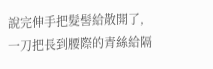說完伸手把髮髻給散開了,一刀把長到腰際的青絲給隔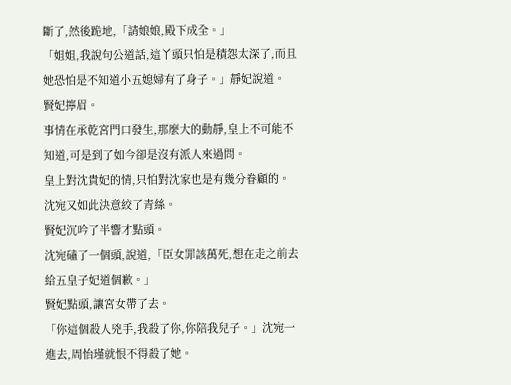斷了,然後跪地,「請娘娘,殿下成全。」
「姐姐,我說句公道話,這丫頭只怕是積怨太深了,而且她恐怕是不知道小五媳婦有了身子。」靜妃說道。
賢妃擰眉。
事情在承乾宮門口發生,那麼大的動靜,皇上不可能不知道,可是到了如今卻是沒有派人來過問。
皇上對沈貴妃的情,只怕對沈家也是有幾分眷顧的。
沈宛又如此決意絞了青絲。
賢妃沉吟了半響才點頭。
沈宛磕了一個頭,說道,「臣女罪該萬死,想在走之前去給五皇子妃道個歉。」
賢妃點頭,讓宮女帶了去。
「你這個殺人兇手,我殺了你,你陪我兒子。」沈宛一進去,周怡瑾就恨不得殺了她。